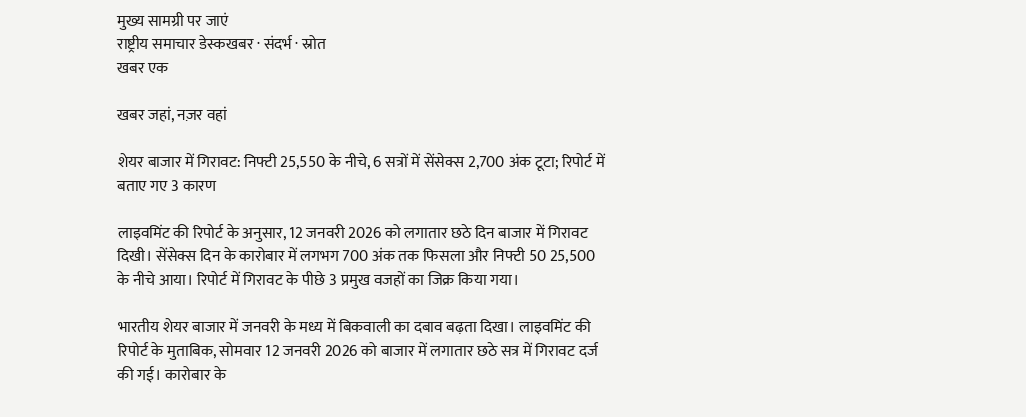मुख्य सामग्री पर जाएं
राष्ट्रीय समाचार डेस्कखबर · संदर्भ · स्रोत
खबर एक

खबर जहां, नज़र वहां

शेयर बाजार में गिरावट: निफ्टी 25,550 के नीचे, 6 सत्रों में सेंसेक्स 2,700 अंक टूटा; रिपोर्ट में बताए गए 3 कारण

लाइवमिंट की रिपोर्ट के अनुसार, 12 जनवरी 2026 को लगातार छठे दिन बाजार में गिरावट दिखी। सेंसेक्स दिन के कारोबार में लगभग 700 अंक तक फिसला और निफ्टी 50 25,500 के नीचे आया। रिपोर्ट में गिरावट के पीछे 3 प्रमुख वजहों का जिक्र किया गया।

भारतीय शेयर बाजार में जनवरी के मध्य में बिकवाली का दबाव बढ़ता दिखा। लाइवमिंट की रिपोर्ट के मुताबिक, सोमवार 12 जनवरी 2026 को बाजार में लगातार छठे सत्र में गिरावट दर्ज की गई। कारोबार के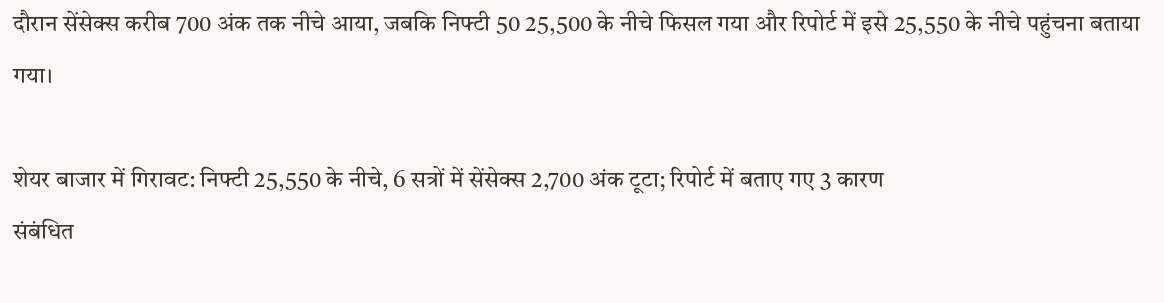दौरान सेंसेक्स करीब 700 अंक तक नीचे आया, जबकि निफ्टी 50 25,500 के नीचे फिसल गया और रिपोर्ट में इसे 25,550 के नीचे पहुंचना बताया गया।

शेयर बाजार में गिरावट: निफ्टी 25,550 के नीचे, 6 सत्रों में सेंसेक्स 2,700 अंक टूटा; रिपोर्ट में बताए गए 3 कारण
संबंधित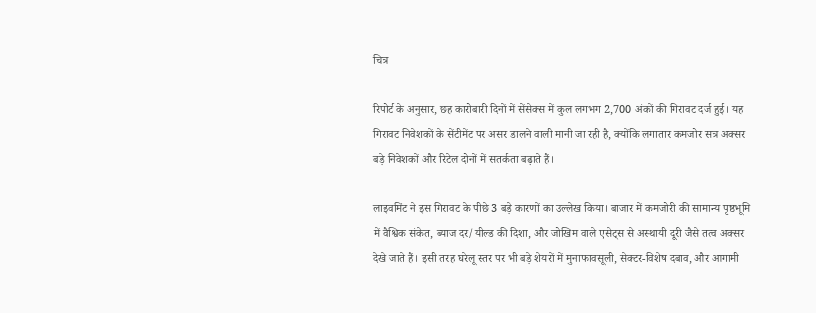चित्र

रिपोर्ट के अनुसार, छह कारोबारी दिनों में सेंसेक्स में कुल लगभग 2,700 अंकों की गिरावट दर्ज हुई। यह गिरावट निवेशकों के सेंटीमेंट पर असर डालने वाली मानी जा रही है, क्योंकि लगातार कमजोर सत्र अक्सर बड़े निवेशकों और रिटेल दोनों में सतर्कता बढ़ाते हैं।

लाइवमिंट ने इस गिरावट के पीछे 3 बड़े कारणों का उल्लेख किया। बाजार में कमजोरी की सामान्य पृष्ठभूमि में वैश्विक संकेत, ब्याज दर/यील्ड की दिशा, और जोखिम वाले एसेट्स से अस्थायी दूरी जैसे तत्व अक्सर देखे जाते हैं। इसी तरह घरेलू स्तर पर भी बड़े शेयरों में मुनाफावसूली, सेक्टर-विशेष दबाव, और आगामी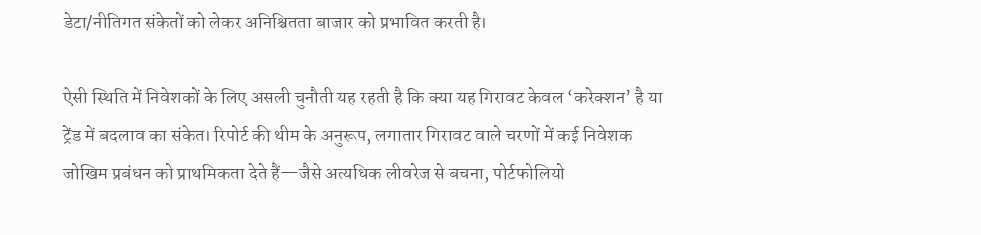डेटा/नीतिगत संकेतों को लेकर अनिश्चितता बाजार को प्रभावित करती है।

ऐसी स्थिति में निवेशकों के लिए असली चुनौती यह रहती है कि क्या यह गिरावट केवल ‘करेक्शन’ है या ट्रेंड में बदलाव का संकेत। रिपोर्ट की थीम के अनुरूप, लगातार गिरावट वाले चरणों में कई निवेशक जोखिम प्रबंधन को प्राथमिकता देते हैं—जैसे अत्यधिक लीवरेज से बचना, पोर्टफोलियो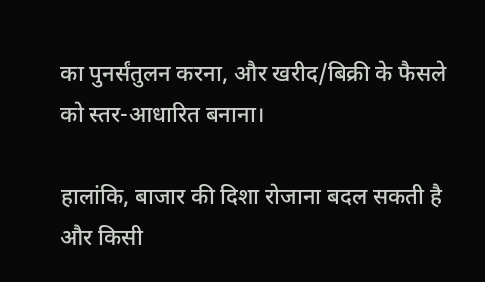का पुनर्संतुलन करना, और खरीद/बिक्री के फैसले को स्तर-आधारित बनाना।

हालांकि, बाजार की दिशा रोजाना बदल सकती है और किसी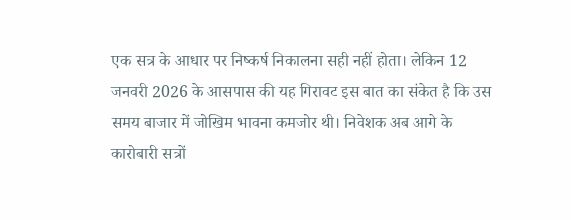एक सत्र के आधार पर निष्कर्ष निकालना सही नहीं होता। लेकिन 12 जनवरी 2026 के आसपास की यह गिरावट इस बात का संकेत है कि उस समय बाजार में जोखिम भावना कमजोर थी। निवेशक अब आगे के कारोबारी सत्रों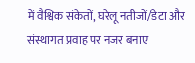में वैश्विक संकेतों, घरेलू नतीजों/डेटा और संस्थागत प्रवाह पर नजर बनाए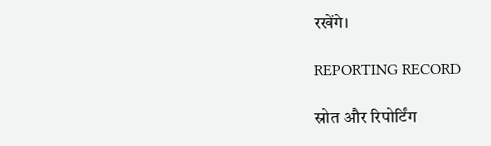रखेंगे।

REPORTING RECORD

स्रोत और रिपोर्टिंग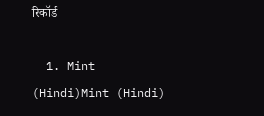रिकॉर्ड

  1. Mint (Hindi)Mint (Hindi)